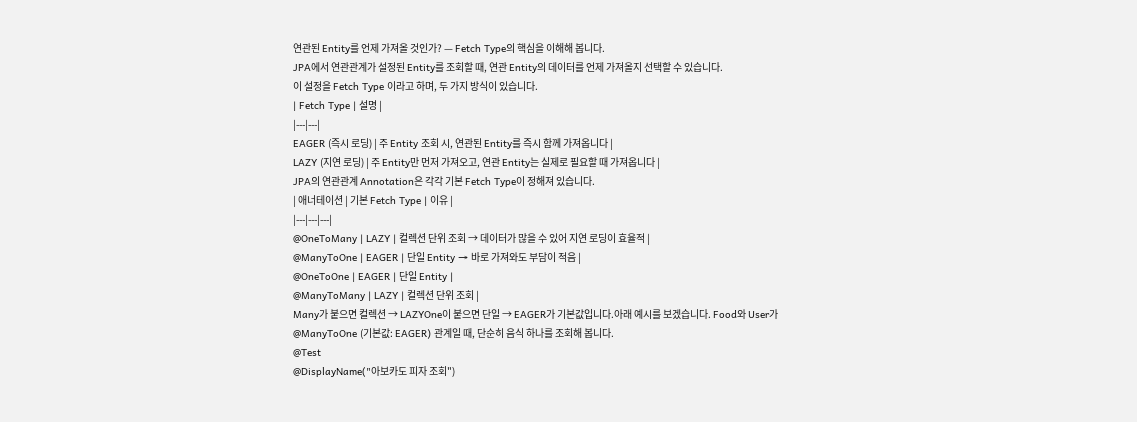연관된 Entity를 언제 가져올 것인가? — Fetch Type의 핵심을 이해해 봅니다.
JPA에서 연관관계가 설정된 Entity를 조회할 때, 연관 Entity의 데이터를 언제 가져올지 선택할 수 있습니다.
이 설정을 Fetch Type 이라고 하며, 두 가지 방식이 있습니다.
| Fetch Type | 설명 |
|---|---|
EAGER (즉시 로딩) | 주 Entity 조회 시, 연관된 Entity를 즉시 함께 가져옵니다 |
LAZY (지연 로딩) | 주 Entity만 먼저 가져오고, 연관 Entity는 실제로 필요할 때 가져옵니다 |
JPA의 연관관계 Annotation은 각각 기본 Fetch Type이 정해져 있습니다.
| 애너테이션 | 기본 Fetch Type | 이유 |
|---|---|---|
@OneToMany | LAZY | 컬렉션 단위 조회 → 데이터가 많을 수 있어 지연 로딩이 효율적 |
@ManyToOne | EAGER | 단일 Entity → 바로 가져와도 부담이 적음 |
@OneToOne | EAGER | 단일 Entity |
@ManyToMany | LAZY | 컬렉션 단위 조회 |
Many가 붙으면 컬렉션 → LAZYOne이 붙으면 단일 → EAGER가 기본값입니다.아래 예시를 보겠습니다. Food와 User가 @ManyToOne (기본값: EAGER) 관계일 때, 단순히 음식 하나를 조회해 봅니다.
@Test
@DisplayName("아보카도 피자 조회")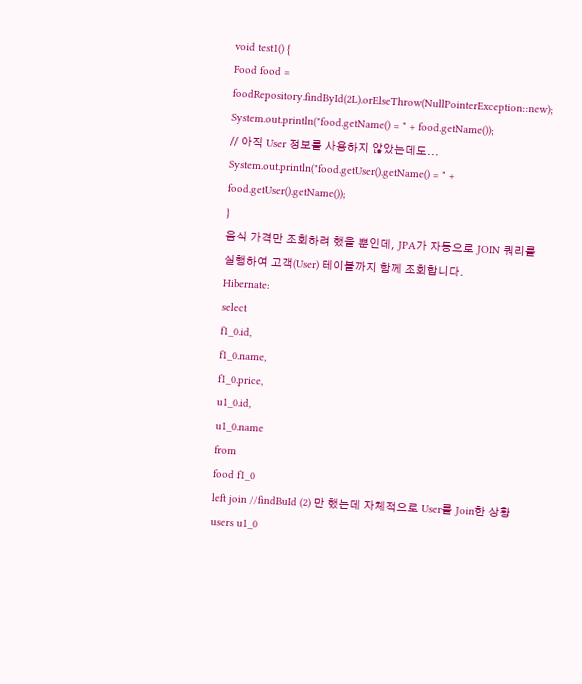void test1() {
Food food = foodRepository.findById(2L).orElseThrow(NullPointerException::new);
System.out.println("food.getName() = " + food.getName());
// 아직 User 정보를 사용하지 않았는데도...
System.out.println("food.getUser().getName() = " + food.getUser().getName());
}
음식 가격만 조회하려 했을 뿐인데, JPA가 자동으로 JOIN 쿼리를 실행하여 고객(User) 테이블까지 함께 조회합니다.
Hibernate:
select
f1_0.id,
f1_0.name,
f1_0.price,
u1_0.id,
u1_0.name
from
food f1_0
left join //findBuId (2) 만 했는데 자체적으로 User를 Join한 상황
users u1_0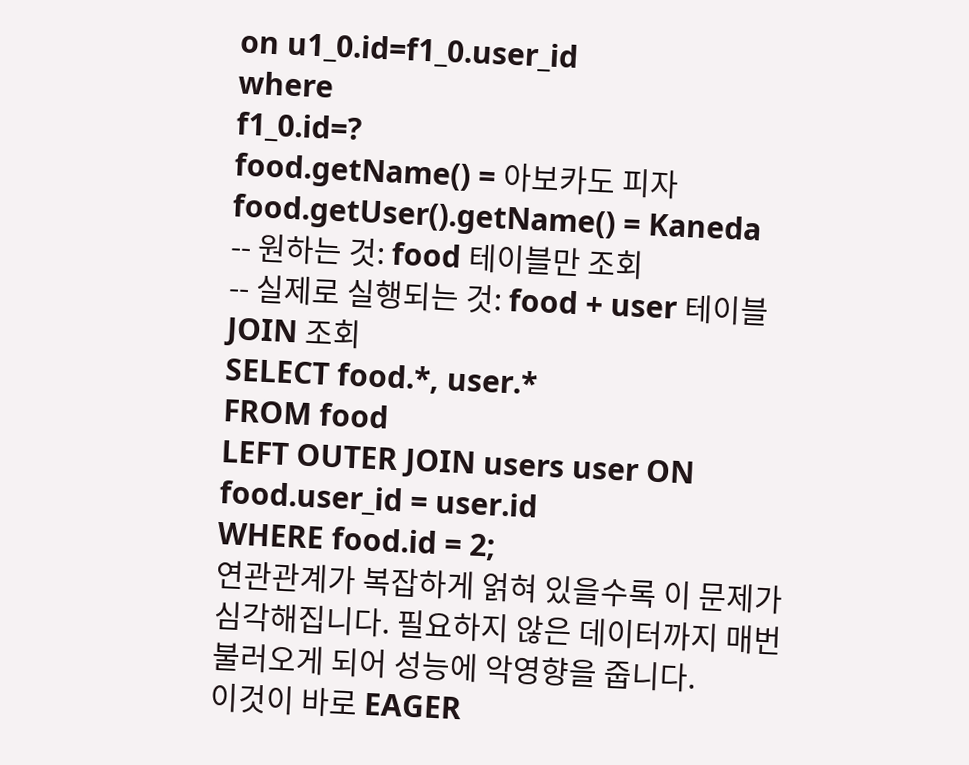on u1_0.id=f1_0.user_id
where
f1_0.id=?
food.getName() = 아보카도 피자
food.getUser().getName() = Kaneda
-- 원하는 것: food 테이블만 조회
-- 실제로 실행되는 것: food + user 테이블 JOIN 조회
SELECT food.*, user.*
FROM food
LEFT OUTER JOIN users user ON food.user_id = user.id
WHERE food.id = 2;
연관관계가 복잡하게 얽혀 있을수록 이 문제가 심각해집니다. 필요하지 않은 데이터까지 매번 불러오게 되어 성능에 악영향을 줍니다.
이것이 바로 EAGER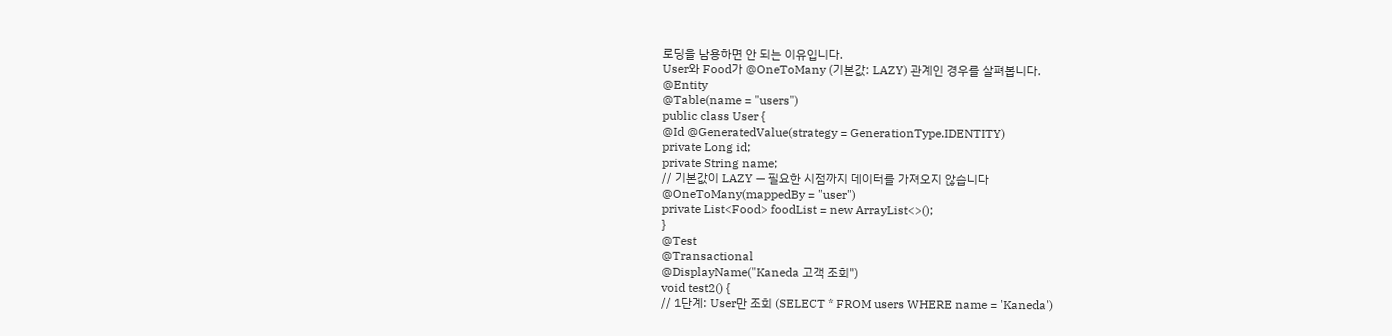로딩을 남용하면 안 되는 이유입니다.
User와 Food가 @OneToMany (기본값: LAZY) 관계인 경우를 살펴봅니다.
@Entity
@Table(name = "users")
public class User {
@Id @GeneratedValue(strategy = GenerationType.IDENTITY)
private Long id;
private String name;
// 기본값이 LAZY — 필요한 시점까지 데이터를 가져오지 않습니다
@OneToMany(mappedBy = "user")
private List<Food> foodList = new ArrayList<>();
}
@Test
@Transactional
@DisplayName("Kaneda 고객 조회")
void test2() {
// 1단계: User만 조회 (SELECT * FROM users WHERE name = 'Kaneda')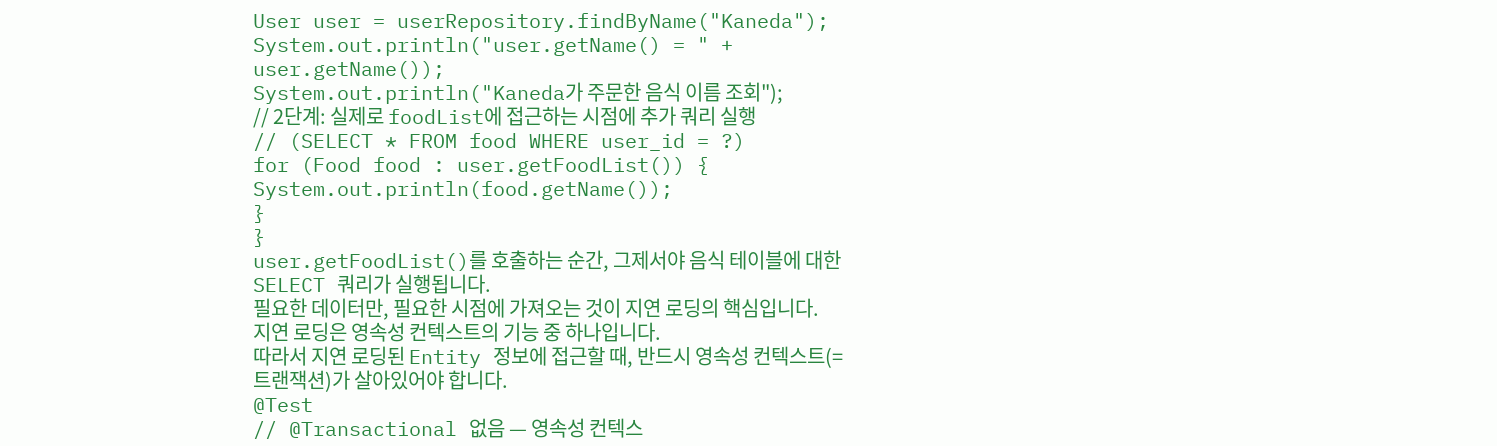User user = userRepository.findByName("Kaneda");
System.out.println("user.getName() = " + user.getName());
System.out.println("Kaneda가 주문한 음식 이름 조회");
// 2단계: 실제로 foodList에 접근하는 시점에 추가 쿼리 실행
// (SELECT * FROM food WHERE user_id = ?)
for (Food food : user.getFoodList()) {
System.out.println(food.getName());
}
}
user.getFoodList()를 호출하는 순간, 그제서야 음식 테이블에 대한 SELECT 쿼리가 실행됩니다.
필요한 데이터만, 필요한 시점에 가져오는 것이 지연 로딩의 핵심입니다.
지연 로딩은 영속성 컨텍스트의 기능 중 하나입니다.
따라서 지연 로딩된 Entity 정보에 접근할 때, 반드시 영속성 컨텍스트(= 트랜잭션)가 살아있어야 합니다.
@Test
// @Transactional 없음 — 영속성 컨텍스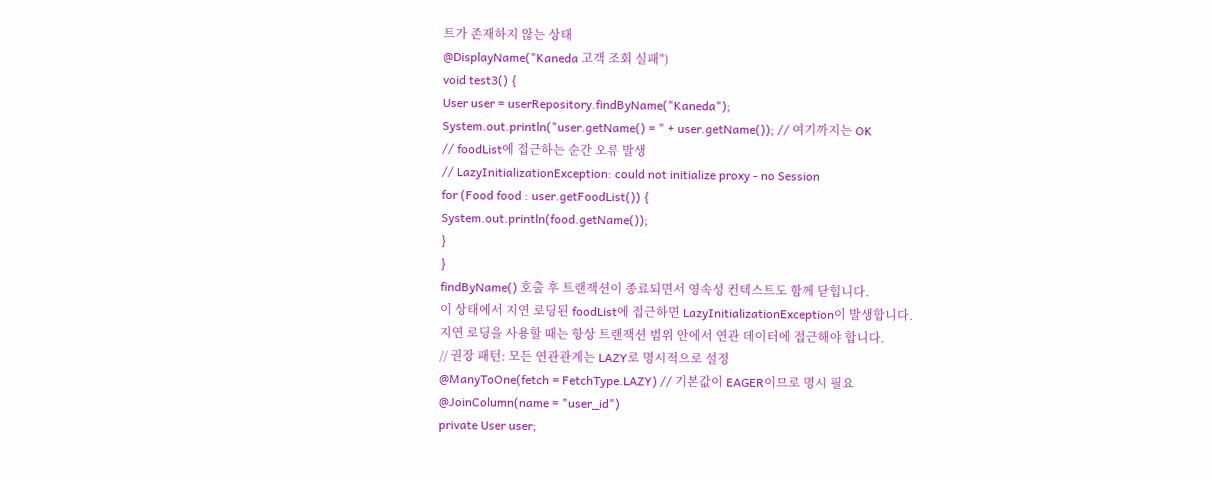트가 존재하지 않는 상태
@DisplayName("Kaneda 고객 조회 실패")
void test3() {
User user = userRepository.findByName("Kaneda");
System.out.println("user.getName() = " + user.getName()); // 여기까지는 OK
// foodList에 접근하는 순간 오류 발생
// LazyInitializationException: could not initialize proxy - no Session
for (Food food : user.getFoodList()) {
System.out.println(food.getName());
}
}
findByName() 호출 후 트랜잭션이 종료되면서 영속성 컨텍스트도 함께 닫힙니다.
이 상태에서 지연 로딩된 foodList에 접근하면 LazyInitializationException이 발생합니다.
지연 로딩을 사용할 때는 항상 트랜잭션 범위 안에서 연관 데이터에 접근해야 합니다.
// 권장 패턴: 모든 연관관계는 LAZY로 명시적으로 설정
@ManyToOne(fetch = FetchType.LAZY) // 기본값이 EAGER이므로 명시 필요
@JoinColumn(name = "user_id")
private User user;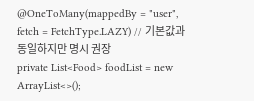@OneToMany(mappedBy = "user", fetch = FetchType.LAZY) // 기본값과 동일하지만 명시 권장
private List<Food> foodList = new ArrayList<>();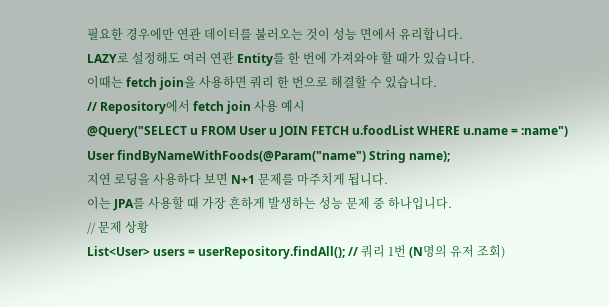필요한 경우에만 연관 데이터를 불러오는 것이 성능 면에서 유리합니다.
LAZY로 설정해도 여러 연관 Entity를 한 번에 가져와야 할 때가 있습니다.
이때는 fetch join을 사용하면 쿼리 한 번으로 해결할 수 있습니다.
// Repository에서 fetch join 사용 예시
@Query("SELECT u FROM User u JOIN FETCH u.foodList WHERE u.name = :name")
User findByNameWithFoods(@Param("name") String name);
지연 로딩을 사용하다 보면 N+1 문제를 마주치게 됩니다.
이는 JPA를 사용할 때 가장 흔하게 발생하는 성능 문제 중 하나입니다.
// 문제 상황
List<User> users = userRepository.findAll(); // 쿼리 1번 (N명의 유저 조회)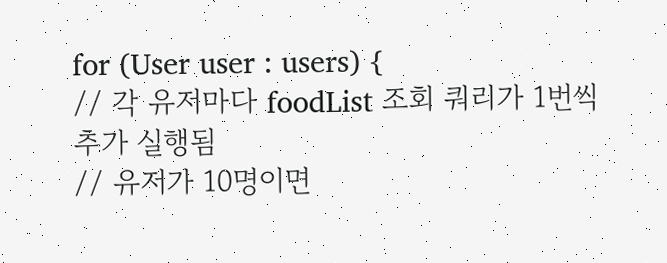for (User user : users) {
// 각 유저마다 foodList 조회 쿼리가 1번씩 추가 실행됨
// 유저가 10명이면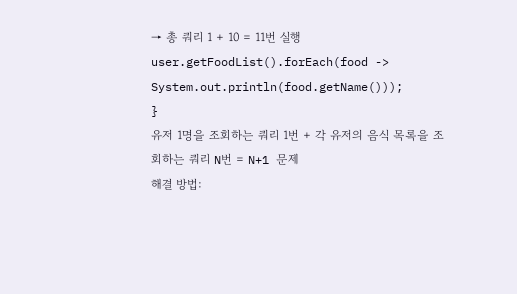→ 총 쿼리 1 + 10 = 11번 실행
user.getFoodList().forEach(food -> System.out.println(food.getName()));
}
유저 1명을 조회하는 쿼리 1번 + 각 유저의 음식 목록을 조회하는 쿼리 N번 = N+1 문제
해결 방법: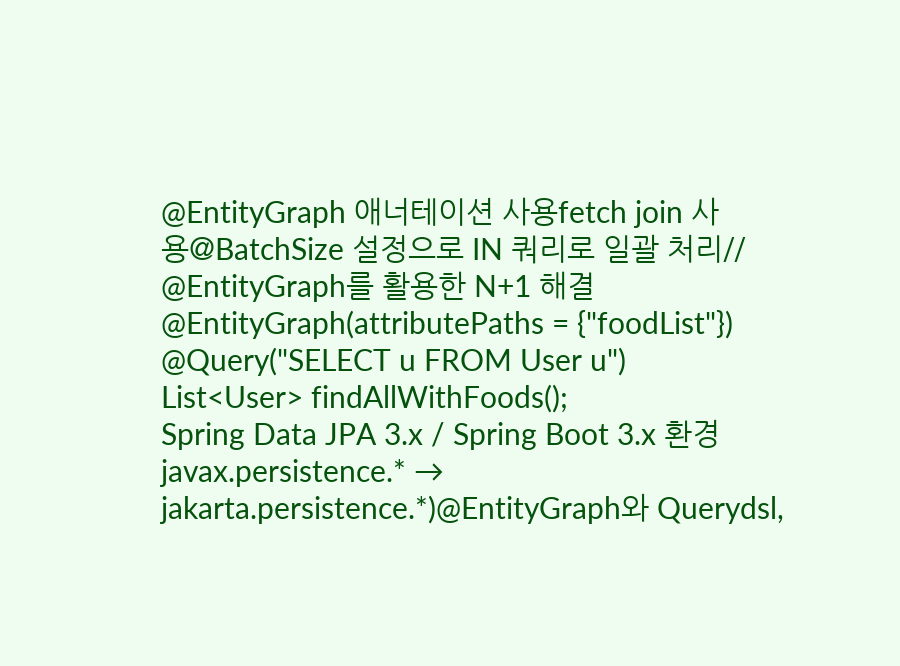@EntityGraph 애너테이션 사용fetch join 사용@BatchSize 설정으로 IN 쿼리로 일괄 처리// @EntityGraph를 활용한 N+1 해결
@EntityGraph(attributePaths = {"foodList"})
@Query("SELECT u FROM User u")
List<User> findAllWithFoods();
Spring Data JPA 3.x / Spring Boot 3.x 환경
javax.persistence.* → jakarta.persistence.*)@EntityGraph와 Querydsl,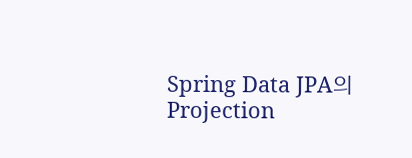Spring Data JPA의 Projection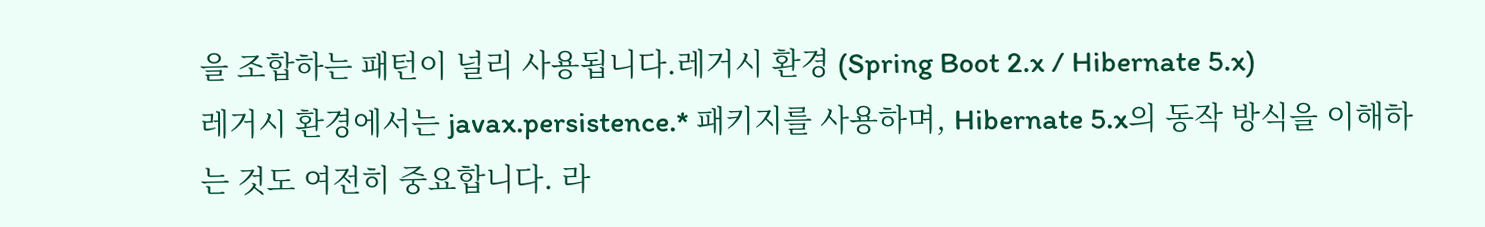을 조합하는 패턴이 널리 사용됩니다.레거시 환경 (Spring Boot 2.x / Hibernate 5.x)
레거시 환경에서는 javax.persistence.* 패키지를 사용하며, Hibernate 5.x의 동작 방식을 이해하는 것도 여전히 중요합니다. 라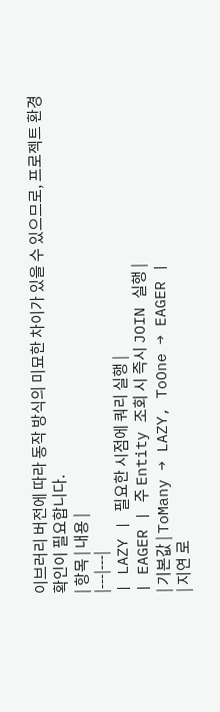이브러리 버전에 따라 동작 방식의 미묘한 차이가 있을 수 있으므로, 프로젝트 환경 확인이 필요합니다.
| 항목 | 내용 |
|---|---|
| LAZY | 필요한 시점에 쿼리 실행 |
| EAGER | 주 Entity 조회 시 즉시 JOIN 실행 |
| 기본값 | ToMany → LAZY, ToOne → EAGER |
| 지연 로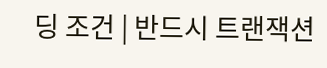딩 조건 | 반드시 트랜잭션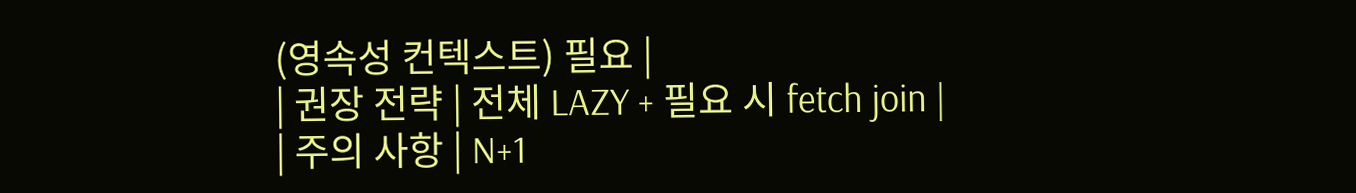(영속성 컨텍스트) 필요 |
| 권장 전략 | 전체 LAZY + 필요 시 fetch join |
| 주의 사항 | N+1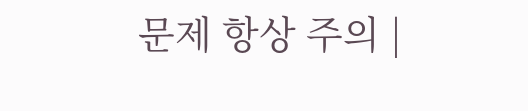문제 항상 주의 |